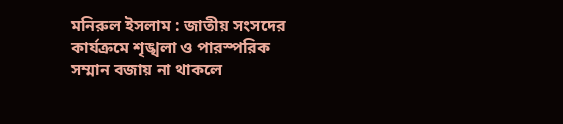মনিরুল ইসলাম : জাতীয় সংসদের কার্যক্রমে শৃঙ্খলা ও পারস্পরিক সম্মান বজায় না থাকলে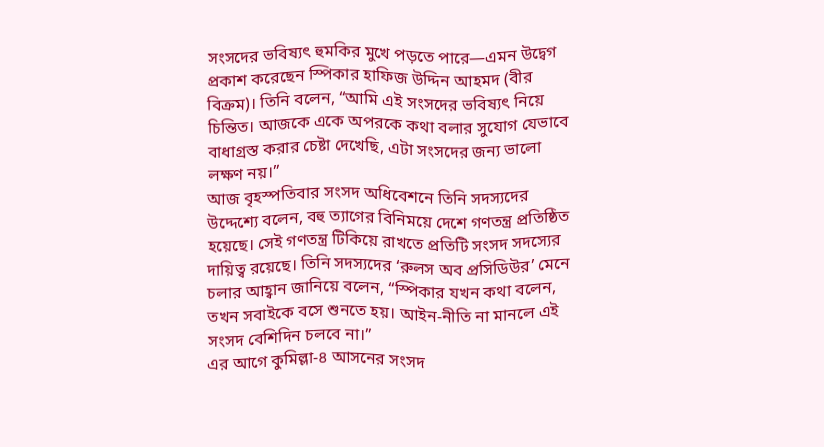সংসদের ভবিষ্যৎ হুমকির মুখে পড়তে পারে—এমন উদ্বেগ প্রকাশ করেছেন স্পিকার হাফিজ উদ্দিন আহমদ (বীর বিক্রম)। তিনি বলেন, “আমি এই সংসদের ভবিষ্যৎ নিয়ে চিন্তিত। আজকে একে অপরকে কথা বলার সুযোগ যেভাবে বাধাগ্রস্ত করার চেষ্টা দেখেছি, এটা সংসদের জন্য ভালো লক্ষণ নয়।”
আজ বৃহস্পতিবার সংসদ অধিবেশনে তিনি সদস্যদের উদ্দেশ্যে বলেন, বহু ত্যাগের বিনিময়ে দেশে গণতন্ত্র প্রতিষ্ঠিত হয়েছে। সেই গণতন্ত্র টিকিয়ে রাখতে প্রতিটি সংসদ সদস্যের দায়িত্ব রয়েছে। তিনি সদস্যদের ‘রুলস অব প্রসিডিউর’ মেনে চলার আহ্বান জানিয়ে বলেন, “স্পিকার যখন কথা বলেন, তখন সবাইকে বসে শুনতে হয়। আইন-নীতি না মানলে এই সংসদ বেশিদিন চলবে না।”
এর আগে কুমিল্লা-৪ আসনের সংসদ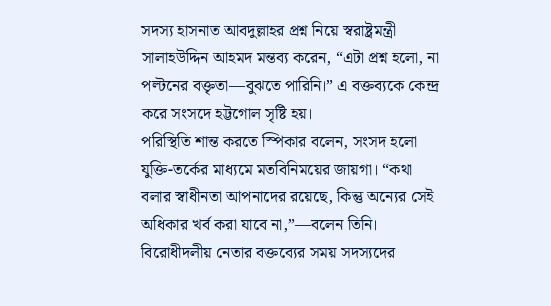সদস্য হাসনাত আবদুল্লাহর প্রশ্ন নিয়ে স্বরাষ্ট্রমন্ত্রী সালাহউদ্দিন আহমদ মন্তব্য করেন, “এটা প্রশ্ন হলো, না পল্টনের বক্তৃতা—বুঝতে পারিনি।” এ বক্তব্যকে কেন্দ্র করে সংসদে হট্টগোল সৃষ্টি হয়।
পরিস্থিতি শান্ত করতে স্পিকার বলেন, সংসদ হলো যুক্তি-তর্কের মাধ্যমে মতবিনিময়ের জায়গা। “কথা বলার স্বাধীনতা আপনাদের রয়েছে, কিন্তু অন্যের সেই অধিকার খর্ব করা যাবে না,”—বলেন তিনি। বিরোধীদলীয় নেতার বক্তব্যের সময় সদস্যদের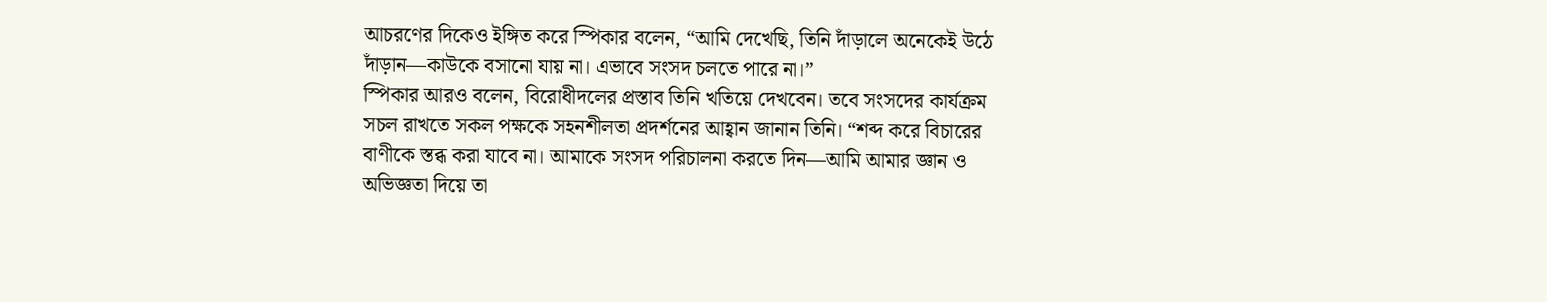আচরণের দিকেও ইঙ্গিত করে স্পিকার বলেন, “আমি দেখেছি, তিনি দাঁড়ালে অনেকেই উঠে দাঁড়ান—কাউকে বসানো যায় না। এভাবে সংসদ চলতে পারে না।”
স্পিকার আরও বলেন, বিরোধীদলের প্রস্তাব তিনি খতিয়ে দেখবেন। তবে সংসদের কার্যক্রম সচল রাখতে সকল পক্ষকে সহনশীলতা প্রদর্শনের আহ্বান জানান তিনি। “শব্দ করে বিচারের বাণীকে স্তব্ধ করা যাবে না। আমাকে সংসদ পরিচালনা করতে দিন—আমি আমার জ্ঞান ও অভিজ্ঞতা দিয়ে তা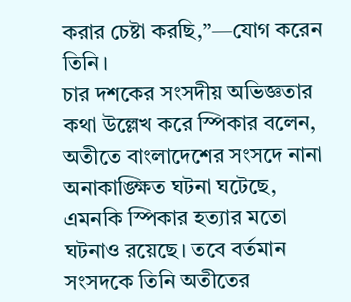করার চেষ্টা করছি,”—যোগ করেন তিনি।
চার দশকের সংসদীয় অভিজ্ঞতার কথা উল্লেখ করে স্পিকার বলেন, অতীতে বাংলাদেশের সংসদে নানা অনাকাঙ্ক্ষিত ঘটনা ঘটেছে, এমনকি স্পিকার হত্যার মতো ঘটনাও রয়েছে। তবে বর্তমান সংসদকে তিনি অতীতের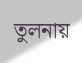তুলনায়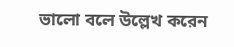ভালো বলে উল্লেখ করেন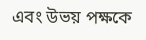এবং উভয় পক্ষকে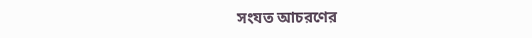সংযত আচরণের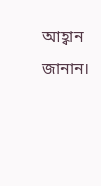আহ্বান জানান।